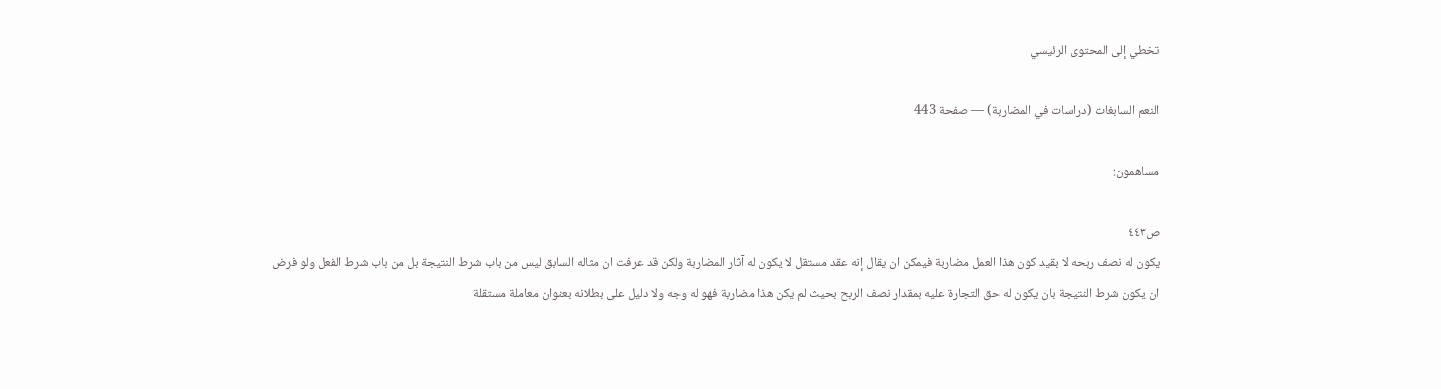تخطي إلى المحتوى الرئيسي

النعم السابغات (دراسات في المضاربة) — صفحة 443

مساهمون:

ص٤٤٣
يكون له نصف ربحه لا بقيد كون هذا العمل مضاربة فيمكن ان يقال إنه عقد مستقل لا يكون له آثار المضاربة ولكن قد عرفت ان مثاله السابق ليس من باب شرط النتيجة بل من باب شرط الفعل ولو فرض ان يكون شرط النتيجة بان يكون له حق التجارة عليه بمقدار نصف الربح بحيث لم يكن هذا مضاربة فهو له وجه ولا دليل على بطلانه بعنوان معاملة مستقلة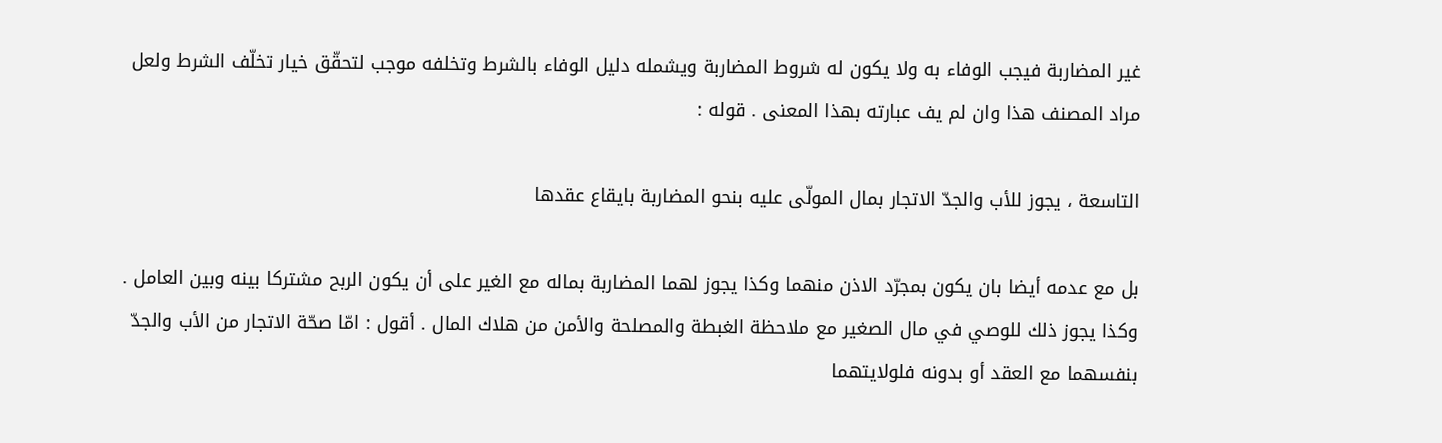غير المضاربة فيجب الوفاء به ولا يكون له شروط المضاربة ويشمله دليل الوفاء بالشرط وتخلفه موجب لتحقّق خيار تخلّف الشرط ولعل مراد المصنف هذا وان لم يف عبارته بهذا المعنى . قوله :

التاسعة ، يجوز للأب والجدّ الاتجار بمال المولّى عليه بنحو المضاربة بايقاع عقدها

بل مع عدمه أيضا بان يكون بمجرّد الاذن منهما وكذا يجوز لهما المضاربة بماله مع الغير على أن يكون الربح مشتركا بينه وبين العامل . وكذا يجوز ذلك للوصي في مال الصغير مع ملاحظة الغبطة والمصلحة والأمن من هلاك المال . أقول : امّا صحّة الاتجار من الأب والجدّ بنفسهما مع العقد أو بدونه فلولايتهما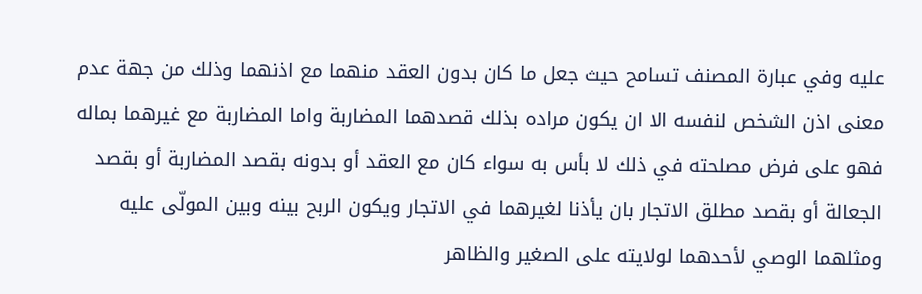عليه وفي عبارة المصنف تسامح حيث جعل ما كان بدون العقد منهما مع اذنهما وذلك من جهة عدم معنى اذن الشخص لنفسه الا ان يكون مراده بذلك قصدهما المضاربة واما المضاربة مع غيرهما بماله فهو على فرض مصلحته في ذلك لا بأس به سواء كان مع العقد أو بدونه بقصد المضاربة أو بقصد الجعالة أو بقصد مطلق الاتجار بان يأذنا لغيرهما في الاتجار ويكون الربح بينه وبين المولّى عليه ومثلهما الوصي لأحدهما لولايته على الصغير والظاهر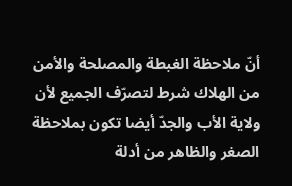أنّ ملاحظة الغبطة والمصلحة والأمن من الهلاك شرط لتصرّف الجميع لأن ولاية الأب والجدّ أيضا تكون بملاحظة الصغر والظاهر من أدلة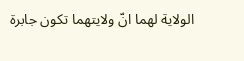الولاية لهما انّ ولايتهما تكون جابرة